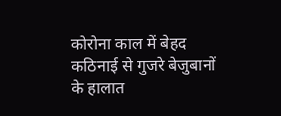कोरोना काल में बेहद कठिनाई से गुजरे बेजुबानों के हालात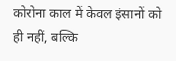कोरोना काल में केवल इंसानों को ही नहीं, बल्कि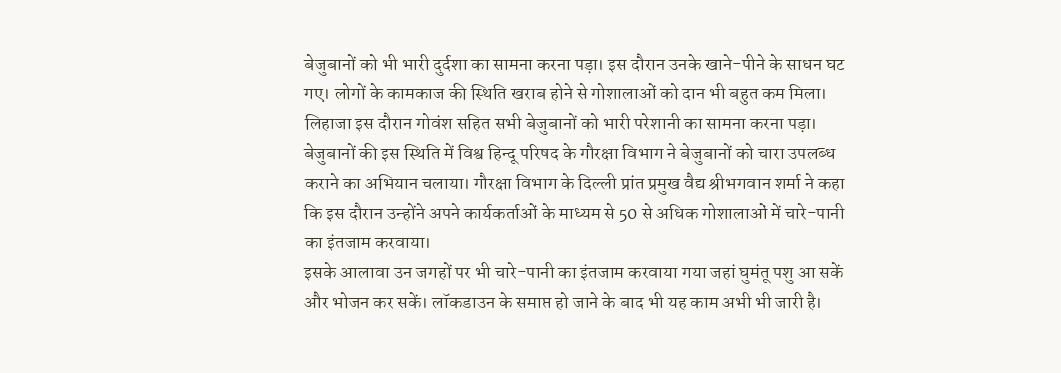बेजुबानों को भी भारी दुर्दशा का सामना करना पड़ा। इस दौरान उनके खाने-पीने के साधन घट गए। लोगों के कामकाज की स्थिति खराब होने से गोशालाओं को दान भी बहुत कम मिला। लिहाजा इस दौरान गोवंश सहित सभी बेजुबानों को भारी परेशानी का सामना करना पड़ा।
बेजुबानों की इस स्थिति में विश्व हिन्दू परिषद के गौरक्षा विभाग ने बेजुबानों को चारा उपलब्ध कराने का अभियान चलाया। गौरक्षा विभाग के दिल्ली प्रांत प्रमुख वैद्य श्रीभगवान शर्मा ने कहा कि इस दौरान उन्होंने अपने कार्यकर्ताओं के माध्यम से 50 से अधिक गोशालाओं में चारे-पानी का इंतजाम करवाया।
इसके आलावा उन जगहों पर भी चारे-पानी का इंतजाम करवाया गया जहां घुमंतू पशु आ सकें और भोजन कर सकें। लॉकडाउन के समाप्त हो जाने के बाद भी यह काम अभी भी जारी है।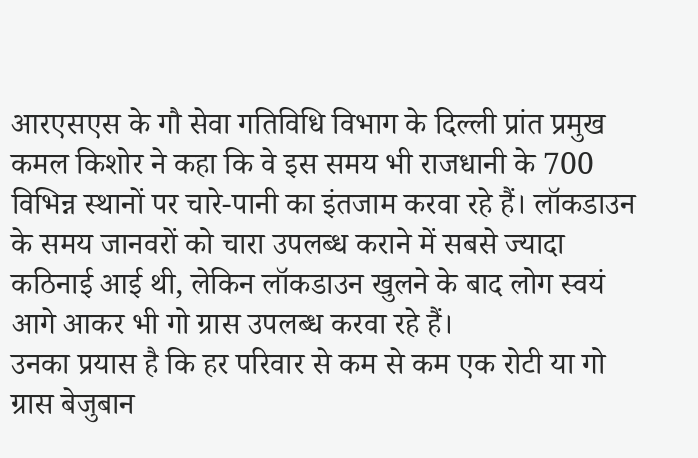आरएसएस के गौ सेवा गतिविधि विभाग के दिल्ली प्रांत प्रमुख कमल किशोर ने कहा कि वे इस समय भी राजधानी के 700 विभिन्न स्थानों पर चारे-पानी का इंतजाम करवा रहे हैं। लॉकडाउन के समय जानवरों को चारा उपलब्ध कराने में सबसे ज्यादा कठिनाई आई थी, लेकिन लॉकडाउन खुलने के बाद लोग स्वयं आगे आकर भी गो ग्रास उपलब्ध करवा रहे हैं।
उनका प्रयास है कि हर परिवार से कम से कम एक रोटी या गो ग्रास बेजुबान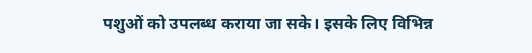पशुओं को उपलब्ध कराया जा सके। इसके लिए विभिन्न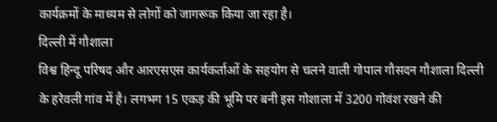कार्यक्रमों के माध्यम से लोगों को जागरूक किया जा रहा है।
दिल्ली में गौशाला
विश्व हिन्दू परिषद और आरएसएस कार्यकर्ताओं के सहयोग से चलने वाली गोपाल गौसदन गौशाला दिल्ली के हरेवली गांव में है। लगभग 15 एकड़ की भूमि पर बनी इस गोशाला में 3200 गोवंश रखने की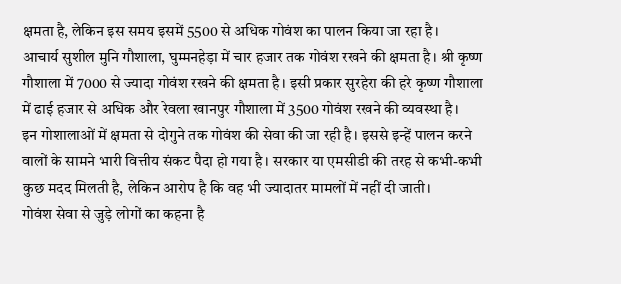क्षमता है, लेकिन इस समय इसमें 5500 से अधिक गोवंश का पालन किया जा रहा है।
आचार्य सुशील मुनि गौशाला, घुम्मनहेड़ा में चार हजार तक गोवंश रखने की क्षमता है। श्री कृष्ण गौशाला में 7000 से ज्यादा गोवंश रखने की क्षमता है। इसी प्रकार सुरहेरा की हरे कृष्ण गौशाला में ढाई हजार से अधिक और रेवला खानपुर गौशाला में 3500 गोवंश रखने की व्यवस्था है।
इन गोशालाओं में क्षमता से दोगुने तक गोवंश की सेवा की जा रही है। इससे इन्हें पालन करने वालों के सामने भारी वित्तीय संकट पैदा हो गया है। सरकार या एमसीडी की तरह से कभी-कभी कुछ मदद मिलती है, लेकिन आरोप है कि वह भी ज्यादातर मामलों में नहीं दी जाती।
गोवंश सेवा से जुड़े लोगों का कहना है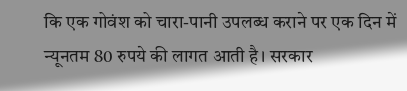कि एक गोवंश को चारा-पानी उपलब्ध कराने पर एक दिन में न्यूनतम 80 रुपये की लागत आती है। सरकार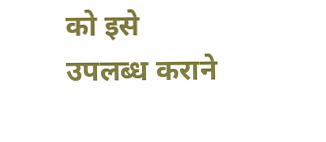को इसे उपलब्ध कराने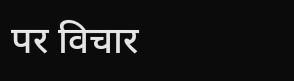पर विचार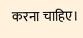करना चाहिए।